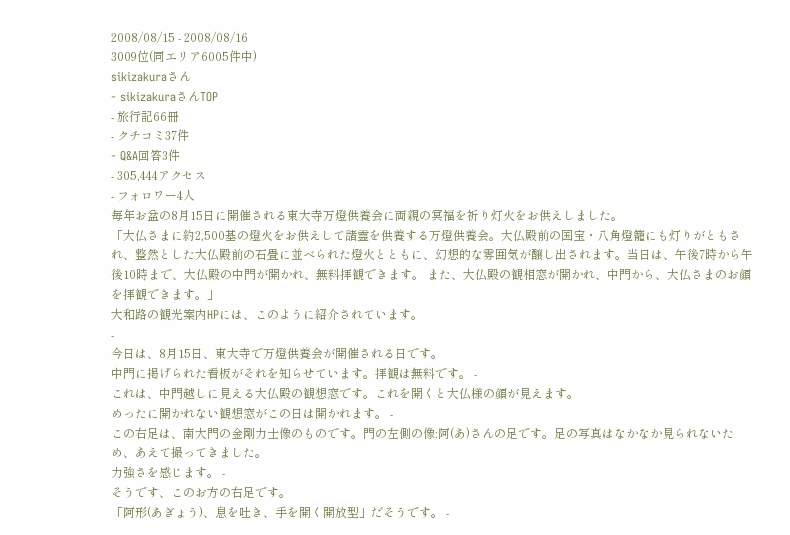2008/08/15 - 2008/08/16
3009位(同エリア6005件中)
sikizakuraさん
- sikizakuraさんTOP
- 旅行記66冊
- クチコミ37件
- Q&A回答3件
- 305,444アクセス
- フォロワー4人
毎年お盆の8月15日に開催される東大寺万燈供養会に両親の冥福を祈り灯火をお供えしました。
「大仏さまに約2,500基の燈火をお供えして諸霊を供養する万燈供養会。大仏殿前の国宝・八角燈籠にも灯りがともされ、整然とした大仏殿前の石畳に並べられた燈火とともに、幻想的な雰囲気が醸し出されます。当日は、午後7時から午後10時まで、大仏殿の中門が開かれ、無料拝観できます。 また、大仏殿の観相窓が開かれ、中門から、大仏さまのお顔を拝観できます。」
大和路の観光案内HPには、このように紹介されています。
-
今日は、8月15日、東大寺で万燈供養会が開催される日です。
中門に掲げられた看板がそれを知らせています。拝観は無料です。 -
これは、中門越しに見える大仏殿の観想窓です。これを開くと大仏様の顔が見えます。
めったに開かれない観想窓がこの日は開かれます。 -
この右足は、南大門の金剛力士像のものです。門の左側の像:阿(あ)さんの足です。足の写真はなかなか見られないため、あえて撮ってきました。
力強さを感じます。 -
そうです、このお方の右足です。
「阿形(あぎょう)、息を吐き、手を開く開放型」だそうです。 -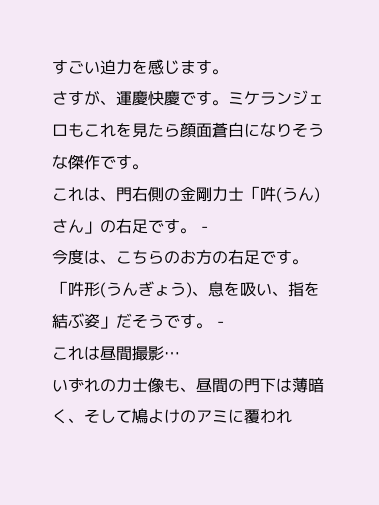すごい迫力を感じます。
さすが、運慶快慶です。ミケランジェロもこれを見たら顔面蒼白になりそうな傑作です。
これは、門右側の金剛力士「吽(うん)さん」の右足です。 -
今度は、こちらのお方の右足です。
「吽形(うんぎょう)、息を吸い、指を結ぶ姿」だそうです。 -
これは昼間撮影…
いずれの力士像も、昼間の門下は薄暗く、そして鳩よけのアミに覆われ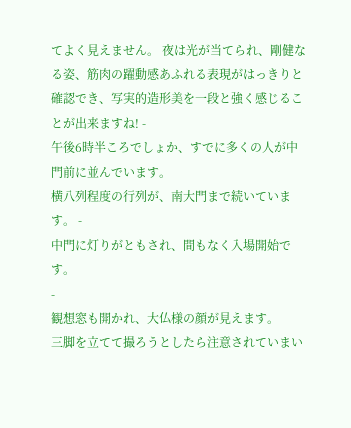てよく見えません。 夜は光が当てられ、剛健なる姿、筋肉の躍動感あふれる表現がはっきりと確認でき、写実的造形美を一段と強く感じることが出来ますね! -
午後6時半ころでしょか、すでに多くの人が中門前に並んでいます。
横八列程度の行列が、南大門まで続いています。 -
中門に灯りがともされ、間もなく入場開始です。
-
観想窓も開かれ、大仏様の顔が見えます。
三脚を立てて撮ろうとしたら注意されていまい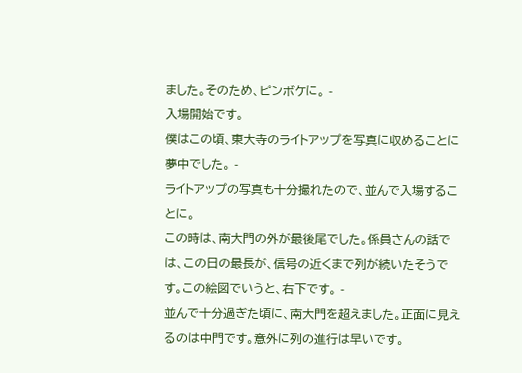ました。そのため、ピンボケに。 -
入場開始です。
僕はこの頃、東大寺のライトアップを写真に収めることに夢中でした。 -
ライトアップの写真も十分撮れたので、並んで入場することに。
この時は、南大門の外が最後尾でした。係員さんの話では、この日の最長が、信号の近くまで列が続いたそうです。この絵図でいうと、右下です。 -
並んで十分過ぎた頃に、南大門を超えました。正面に見えるのは中門です。意外に列の進行は早いです。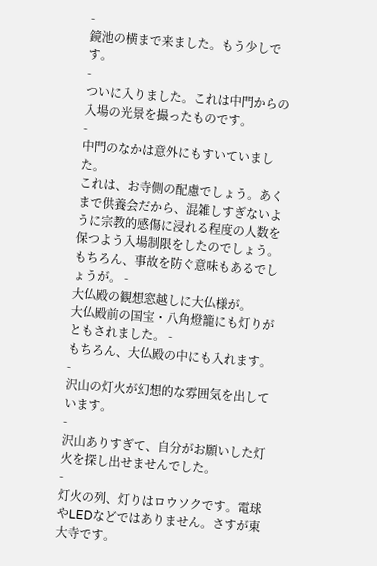-
鏡池の横まで来ました。もう少しです。
-
ついに入りました。これは中門からの入場の光景を撮ったものです。
-
中門のなかは意外にもすいていました。
これは、お寺側の配慮でしょう。あくまで供養会だから、混雑しすぎないように宗教的感傷に浸れる程度の人数を保つよう入場制限をしたのでしょう。もちろん、事故を防ぐ意味もあるでしょうが。 -
大仏殿の観想窓越しに大仏様が。
大仏殿前の国宝・八角燈籠にも灯りがともされました。 -
もちろん、大仏殿の中にも入れます。
-
沢山の灯火が幻想的な雰囲気を出しています。
-
沢山ありすぎて、自分がお願いした灯火を探し出せませんでした。
-
灯火の列、灯りはロウソクです。電球やLEDなどではありません。さすが東大寺です。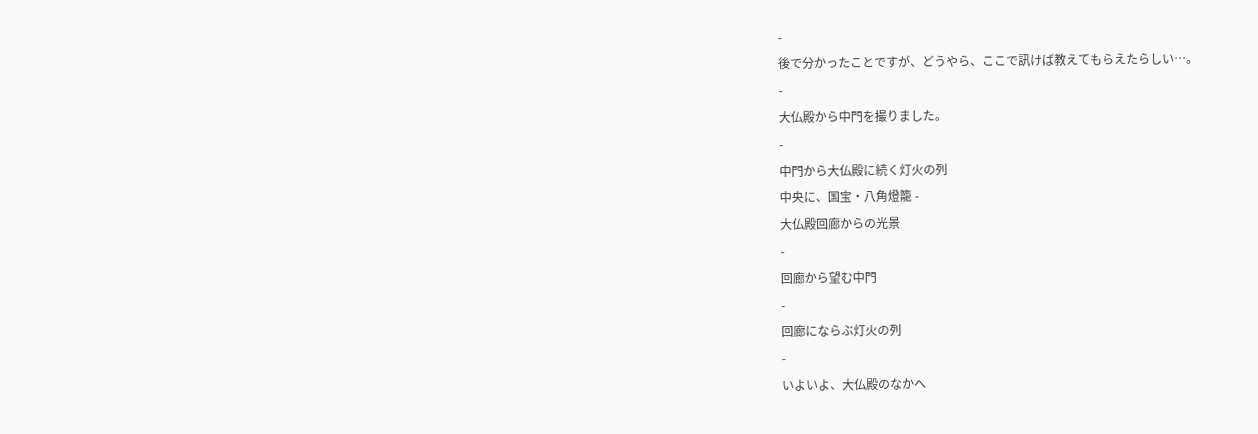-
後で分かったことですが、どうやら、ここで訊けば教えてもらえたらしい…。
-
大仏殿から中門を撮りました。
-
中門から大仏殿に続く灯火の列
中央に、国宝・八角燈籠 -
大仏殿回廊からの光景
-
回廊から望む中門
-
回廊にならぶ灯火の列
-
いよいよ、大仏殿のなかへ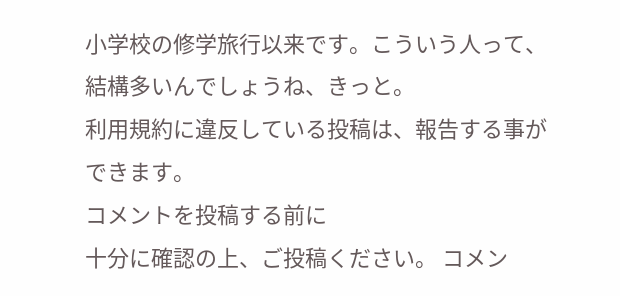小学校の修学旅行以来です。こういう人って、結構多いんでしょうね、きっと。
利用規約に違反している投稿は、報告する事ができます。
コメントを投稿する前に
十分に確認の上、ご投稿ください。 コメン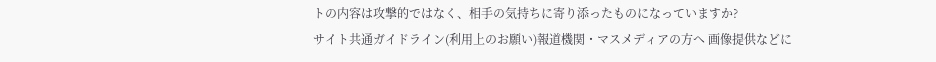トの内容は攻撃的ではなく、相手の気持ちに寄り添ったものになっていますか?
サイト共通ガイドライン(利用上のお願い)報道機関・マスメディアの方へ 画像提供などに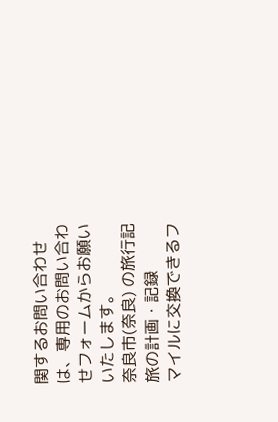関するお問い合わせは、専用のお問い合わせフォームからお願いいたします。
奈良市(奈良) の旅行記
旅の計画・記録
マイルに交換できるフ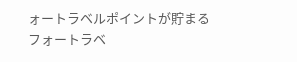ォートラベルポイントが貯まる
フォートラベ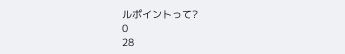ルポイントって?
0
28